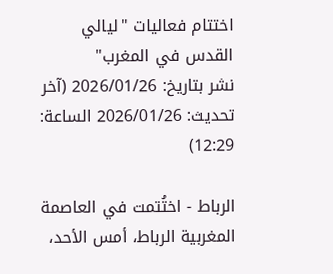اختتام فعاليات "ليالي القدس في المغرب"
نشر بتاريخ: 2026/01/26 (آخر تحديث: 2026/01/26 الساعة: 12:29)

الرباط - اختُتمت في العاصمة المغربية الرباط، أمس الأحد،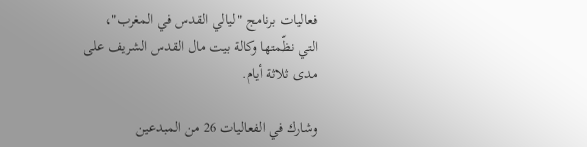فعاليات برنامج "ليالي القدس في المغرب"، التي نظّمتها وكالة بيت مال القدس الشريف على مدى ثلاثة أيام.

وشارك في الفعاليات 26 من المبدعين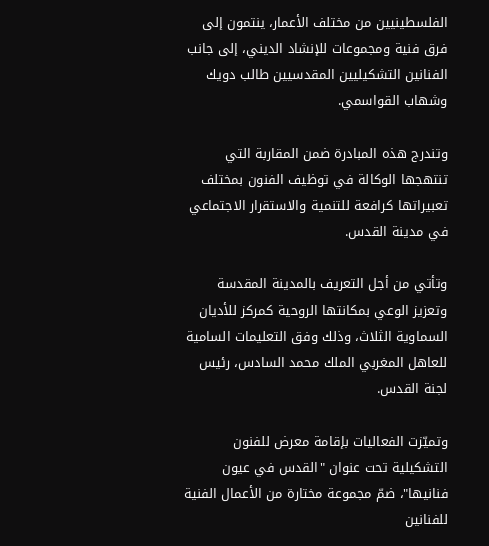الفلسطينيين من مختلف الأعمار، ينتمون إلى فرق فنية ومجموعات للإنشاد الديني، إلى جانب الفنانين التشكيليين المقدسيين طالب دويك وشهاب القواسمي.

وتندرج هذه المبادرة ضمن المقاربة التي تنتهجها الوكالة في توظيف الفنون بمختلف تعبيراتها كرافعة للتنمية والاستقرار الاجتماعي في مدينة القدس.

وتأتي من أجل التعريف بالمدينة المقدسة وتعزيز الوعي بمكانتها الروحية كمركز للأديان السماوية الثلاث، وذلك وفق التعليمات السامية للعاهل المغربي الملك محمد السادس، رئيس لجنة القدس.

وتميّزت الفعاليات بإقامة معرض للفنون التشكيلية تحت عنوان "القدس في عيون فنانيها"، ضمّ مجموعة مختارة من الأعمال الفنية للفنانين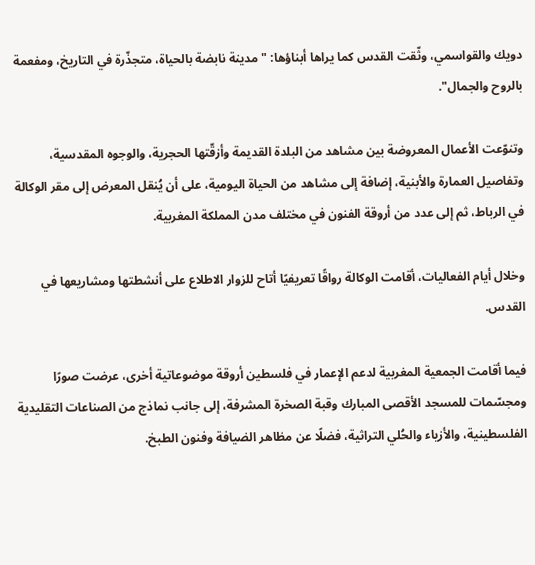دويك والقواسمي، وثّقت القدس كما يراها أبناؤها: "مدينة نابضة بالحياة، متجذّرة في التاريخ، ومفعمة بالروح والجمال".

وتنوّعت الأعمال المعروضة بين مشاهد من البلدة القديمة وأزقّتها الحجرية، والوجوه المقدسية، وتفاصيل العمارة والأبنية، إضافة إلى مشاهد من الحياة اليومية، على أن يُنقل المعرض إلى مقر الوكالة في الرباط، ثم إلى عدد من أروقة الفنون في مختلف مدن المملكة المغربية.

وخلال أيام الفعاليات، أقامت الوكالة رواقًا تعريفيًا أتاح للزوار الاطلاع على أنشطتها ومشاريعها في القدس.

فيما أقامت الجمعية المغربية لدعم الإعمار في فلسطين أروقة موضوعاتية أخرى، عرضت صورًا ومجسّمات للمسجد الأقصى المبارك وقبة الصخرة المشرفة، إلى جانب نماذج من الصناعات التقليدية الفلسطينية، والأزياء والحُلي التراثية، فضلًا عن مظاهر الضيافة وفنون الطبخ.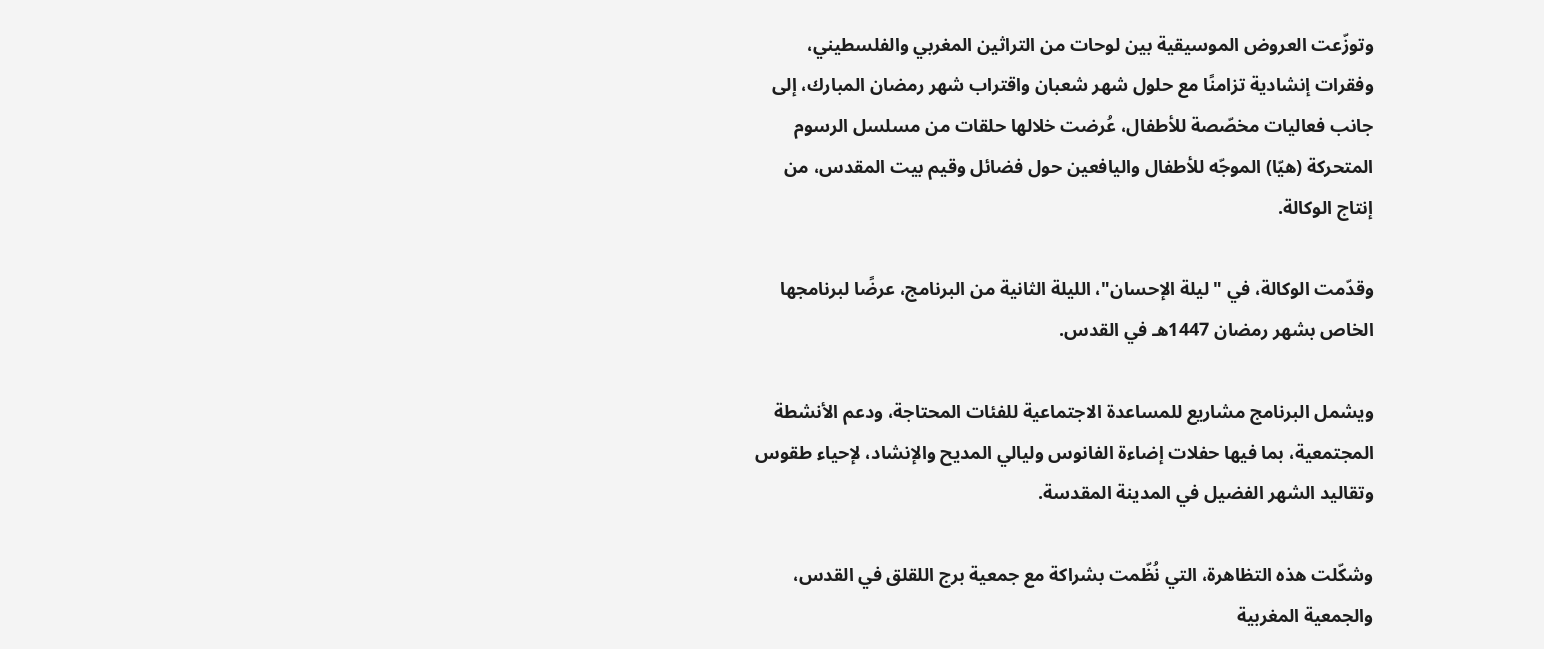وتوزّعت العروض الموسيقية بين لوحات من التراثين المغربي والفلسطيني، وفقرات إنشادية تزامنًا مع حلول شهر شعبان واقتراب شهر رمضان المبارك، إلى جانب فعاليات مخصّصة للأطفال، عُرضت خلالها حلقات من مسلسل الرسوم المتحركة (هيّا) الموجّه للأطفال واليافعين حول فضائل وقيم بيت المقدس، من إنتاج الوكالة.

وقدّمت الوكالة، في "ليلة الإحسان"، الليلة الثانية من البرنامج، عرضًا لبرنامجها الخاص بشهر رمضان 1447هـ في القدس.

ويشمل البرنامج مشاريع للمساعدة الاجتماعية للفئات المحتاجة، ودعم الأنشطة المجتمعية، بما فيها حفلات إضاءة الفانوس وليالي المديح والإنشاد، لإحياء طقوس وتقاليد الشهر الفضيل في المدينة المقدسة.

وشكّلت هذه التظاهرة، التي نُظّمت بشراكة مع جمعية برج اللقلق في القدس، والجمعية المغربية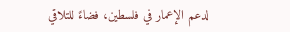لدعم الإعمار في فلسطين، فضاءً للتلاقي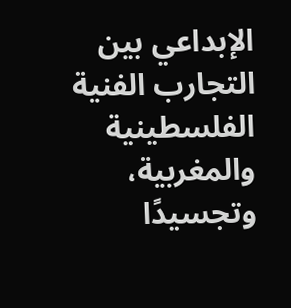الإبداعي بين التجارب الفنية الفلسطينية والمغربية، وتجسيدًا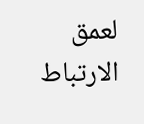لعمق الارتباط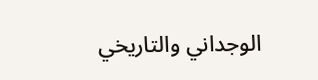الوجداني والتاريخي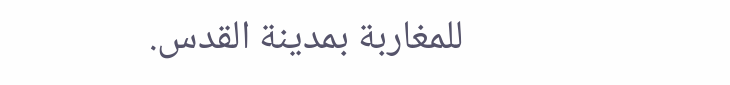للمغاربة بمدينة القدس.